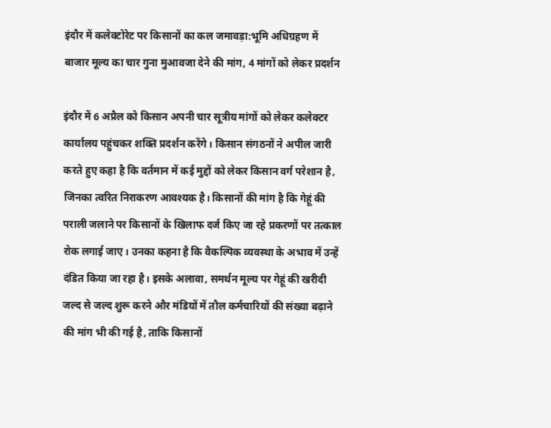इंदौर में कलेक्टोरेट पर किसानों का कल जमावड़ा:भूमि अधिग्रहण में बाजार मूल्य का चार गुना मुआवजा देने की मांग, 4 मांगों को लेकर प्रदर्शन

इंदौर में 6 अप्रैल को किसान अपनी चार सूत्रीय मांगों को लेकर कलेक्टर कार्यालय पहुंचकर शक्ति प्रदर्शन करेंगे। किसान संगठनों ने अपील जारी करते हुए कहा है कि वर्तमान में कई मुद्दों को लेकर किसान वर्ग परेशान है, जिनका त्वरित निराकरण आवश्यक है। किसानों की मांग है कि गेहूं की पराली जलाने पर किसानों के खिलाफ दर्ज किए जा रहे प्रकरणों पर तत्काल रोक लगाई जाए। उनका कहना है कि वैकल्पिक व्यवस्था के अभाव में उन्हें दंडित किया जा रहा है। इसके अलावा, समर्थन मूल्य पर गेहूं की खरीदी जल्द से जल्द शुरू करने और मंडियों में तौल कर्मचारियों की संख्या बढ़ाने की मांग भी की गई है, ताकि किसानों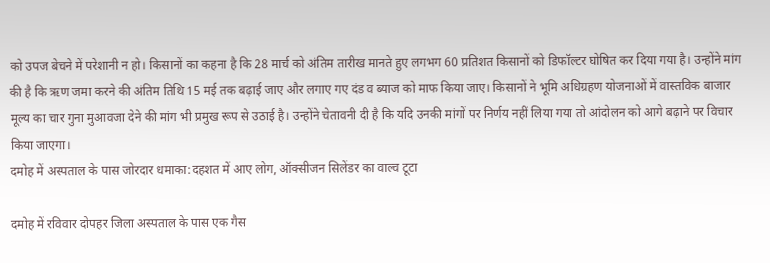को उपज बेचने में परेशानी न हो। किसानों का कहना है कि 28 मार्च को अंतिम तारीख मानते हुए लगभग 60 प्रतिशत किसानों को डिफॉल्टर घोषित कर दिया गया है। उन्होंने मांग की है कि ऋण जमा करने की अंतिम तिथि 15 मई तक बढ़ाई जाए और लगाए गए दंड व ब्याज को माफ किया जाए। किसानों ने भूमि अधिग्रहण योजनाओं में वास्तविक बाजार मूल्य का चार गुना मुआवजा देने की मांग भी प्रमुख रूप से उठाई है। उन्होंने चेतावनी दी है कि यदि उनकी मांगों पर निर्णय नहीं लिया गया तो आंदोलन को आगे बढ़ाने पर विचार किया जाएगा।
दमोह में अस्पताल के पास जोरदार धमाका:दहशत में आए लोग, ऑक्सीजन सिलेंडर का वाल्व टूटा

दमोह में रविवार दोपहर जिला अस्पताल के पास एक गैस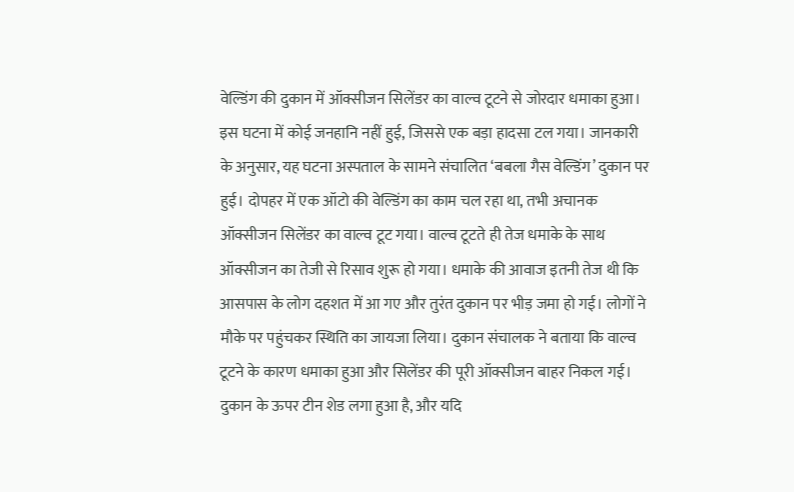वेल्डिंग की दुकान में ऑक्सीजन सिलेंडर का वाल्व टूटने से जोरदार धमाका हुआ। इस घटना में कोई जनहानि नहीं हुई, जिससे एक बड़ा हादसा टल गया। जानकारी के अनुसार, यह घटना अस्पताल के सामने संचालित ‘बबला गैस वेल्डिंग’ दुकान पर हुई। दोपहर में एक ऑटो की वेल्डिंग का काम चल रहा था, तभी अचानक ऑक्सीजन सिलेंडर का वाल्व टूट गया। वाल्व टूटते ही तेज धमाके के साथ ऑक्सीजन का तेजी से रिसाव शुरू हो गया। धमाके की आवाज इतनी तेज थी कि आसपास के लोग दहशत में आ गए और तुरंत दुकान पर भीड़ जमा हो गई। लोगों ने मौके पर पहुंचकर स्थिति का जायजा लिया। दुकान संचालक ने बताया कि वाल्व टूटने के कारण धमाका हुआ और सिलेंडर की पूरी ऑक्सीजन बाहर निकल गई। दुकान के ऊपर टीन शेड लगा हुआ है, और यदि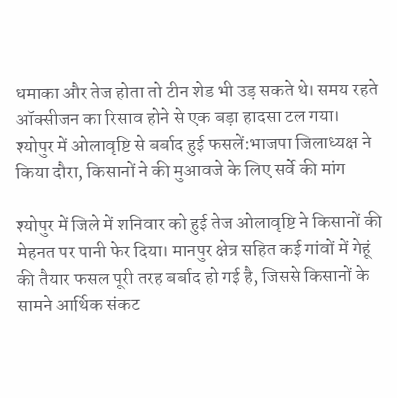धमाका और तेज होता तो टीन शेड भी उड़ सकते थे। समय रहते ऑक्सीजन का रिसाव होने से एक बड़ा हादसा टल गया।
श्योपुर में ओलावृष्टि से बर्बाद हुई फसलें:भाजपा जिलाध्यक्ष ने किया दौरा, किसानों ने की मुआवजे के लिए सर्वे की मांग

श्योपुर में जिले में शनिवार को हुई तेज ओलावृष्टि ने किसानों की मेहनत पर पानी फेर दिया। मानपुर क्षेत्र सहित कई गांवों में गेहूं की तैयार फसल पूरी तरह बर्बाद हो गई है, जिससे किसानों के सामने आर्थिक संकट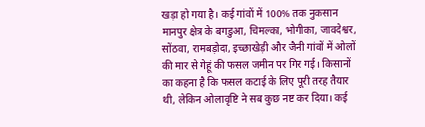खड़ा हो गया है। कई गांवों में 100% तक नुकसान मानपुर क्षेत्र के बगडुआ, चिमल्का, भोगीका, जावदेश्वर, सोंठवा, रामबड़ोदा, इच्छाखेड़ी और जैनी गांवों में ओलों की मार से गेहूं की फसल जमीन पर गिर गई। किसानों का कहना है कि फसल कटाई के लिए पूरी तरह तैयार थी, लेकिन ओलावृष्टि ने सब कुछ नष्ट कर दिया। कई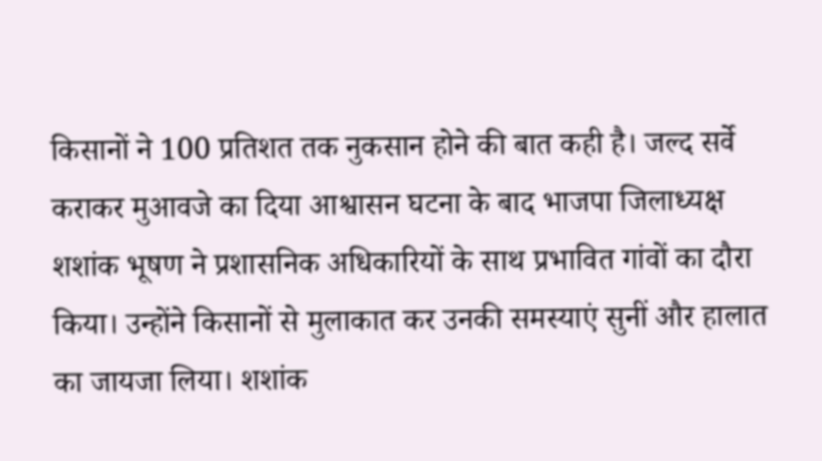किसानों ने 100 प्रतिशत तक नुकसान होने की बात कही है। जल्द सर्वे कराकर मुआवजे का दिया आश्वासन घटना के बाद भाजपा जिलाध्यक्ष शशांक भूषण ने प्रशासनिक अधिकारियों के साथ प्रभावित गांवों का दौरा किया। उन्होंने किसानों से मुलाकात कर उनकी समस्याएं सुनीं और हालात का जायजा लिया। शशांक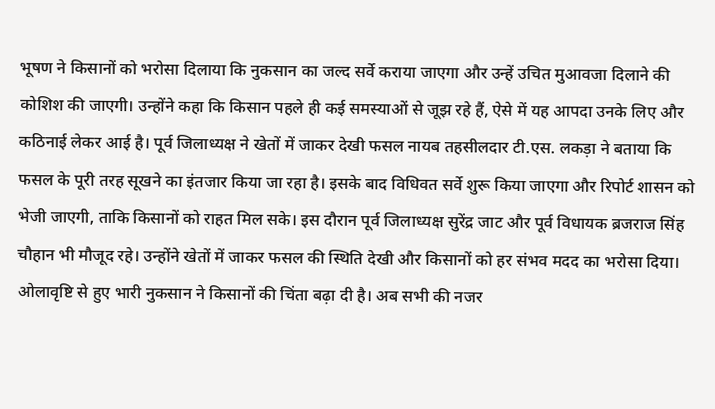भूषण ने किसानों को भरोसा दिलाया कि नुकसान का जल्द सर्वे कराया जाएगा और उन्हें उचित मुआवजा दिलाने की कोशिश की जाएगी। उन्होंने कहा कि किसान पहले ही कई समस्याओं से जूझ रहे हैं, ऐसे में यह आपदा उनके लिए और कठिनाई लेकर आई है। पूर्व जिलाध्यक्ष ने खेतों में जाकर देखी फसल नायब तहसीलदार टी.एस. लकड़ा ने बताया कि फसल के पूरी तरह सूखने का इंतजार किया जा रहा है। इसके बाद विधिवत सर्वे शुरू किया जाएगा और रिपोर्ट शासन को भेजी जाएगी, ताकि किसानों को राहत मिल सके। इस दौरान पूर्व जिलाध्यक्ष सुरेंद्र जाट और पूर्व विधायक ब्रजराज सिंह चौहान भी मौजूद रहे। उन्होंने खेतों में जाकर फसल की स्थिति देखी और किसानों को हर संभव मदद का भरोसा दिया। ओलावृष्टि से हुए भारी नुकसान ने किसानों की चिंता बढ़ा दी है। अब सभी की नजर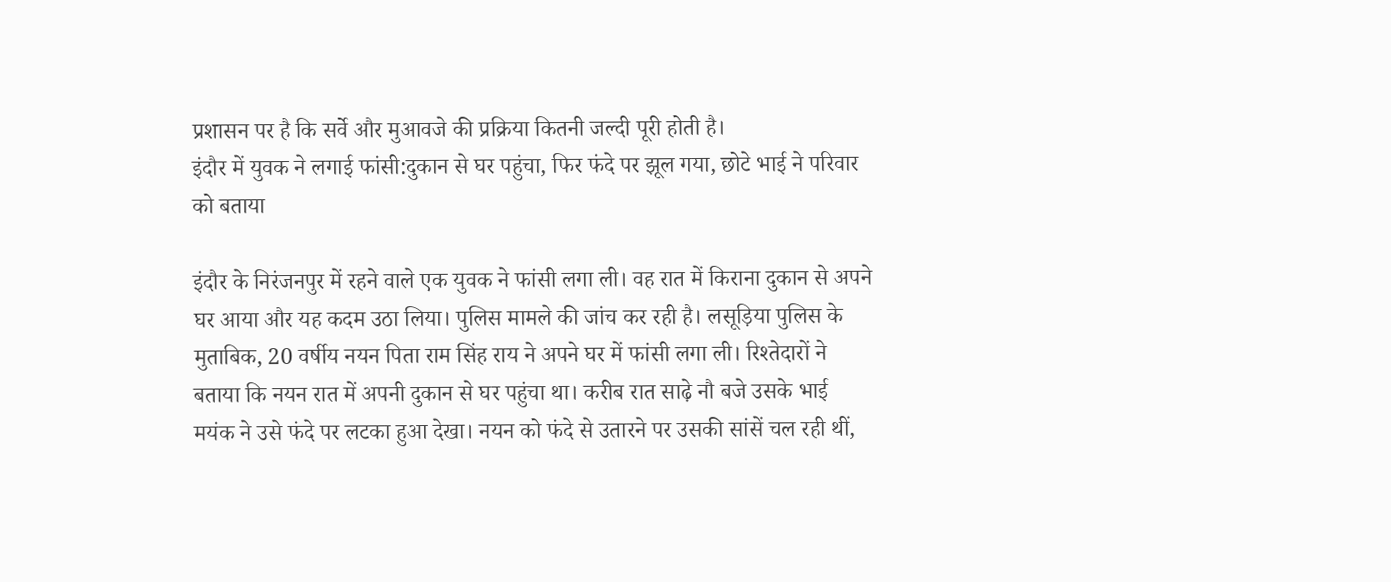प्रशासन पर है कि सर्वे और मुआवजे की प्रक्रिया कितनी जल्दी पूरी होती है।
इंदौर में युवक ने लगाई फांसी:दुकान से घर पहुंचा, फिर फंदे पर झूल गया, छोटे भाई ने परिवार को बताया

इंदौर के निरंजनपुर में रहने वाले एक युवक ने फांसी लगा ली। वह रात में किराना दुकान से अपने घर आया और यह कदम उठा लिया। पुलिस मामले की जांच कर रही है। लसूड़िया पुलिस के मुताबिक, 20 वर्षीय नयन पिता राम सिंह राय ने अपने घर में फांसी लगा ली। रिश्तेदारों ने बताया कि नयन रात में अपनी दुकान से घर पहुंचा था। करीब रात साढ़े नौ बजे उसके भाई मयंक ने उसे फंदे पर लटका हुआ देखा। नयन को फंदे से उतारने पर उसकी सांसें चल रही थीं,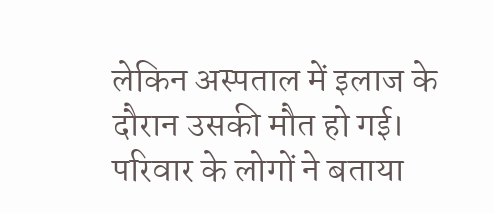लेकिन अस्पताल में इलाज के दौरान उसकी मौत हो गई। परिवार के लोगों ने बताया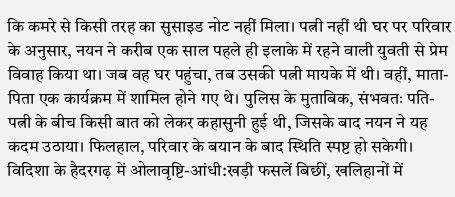कि कमरे से किसी तरह का सुसाइड नोट नहीं मिला। पत्नी नहीं थी घर पर परिवार के अनुसार, नयन ने करीब एक साल पहले ही इलाके में रहने वाली युवती से प्रेम विवाह किया था। जब वह घर पहुंचा, तब उसकी पत्नी मायके में थी। वहीं, माता-पिता एक कार्यक्रम में शामिल होने गए थे। पुलिस के मुताबिक, संभवतः पति-पत्नी के बीच किसी बात को लेकर कहासुनी हुई थी, जिसके बाद नयन ने यह कदम उठाया। फिलहाल, परिवार के बयान के बाद स्थिति स्पष्ट हो सकेगी।
विदिशा के हैदरगढ़ में ओलावृष्टि-आंधी:खड़ी फसलें बिछीं, खलिहानों में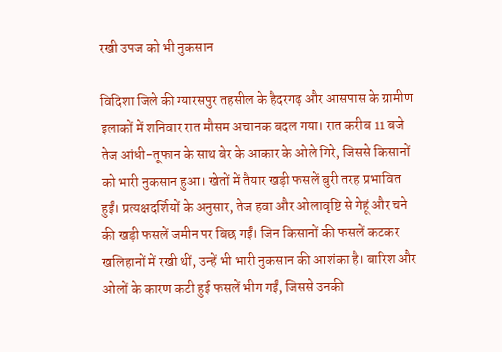रखी उपज को भी नुकसान

विदिशा जिले की ग्यारसपुर तहसील के हैदरगढ़ और आसपास के ग्रामीण इलाकों में शनिवार रात मौसम अचानक बदल गया। रात करीब 11 बजे तेज आंधी-तूफान के साथ बेर के आकार के ओले गिरे, जिससे किसानों को भारी नुकसान हुआ। खेतों में तैयार खड़ी फसलें बुरी तरह प्रभावित हुईं। प्रत्यक्षदर्शियों के अनुसार, तेज हवा और ओलावृष्टि से गेहूं और चने की खड़ी फसलें जमीन पर बिछ गईं। जिन किसानों की फसलें कटकर खलिहानों में रखी थीं, उन्हें भी भारी नुकसान की आशंका है। बारिश और ओलों के कारण कटी हुई फसलें भीग गईं, जिससे उनकी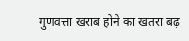गुणवत्ता खराब होने का खतरा बढ़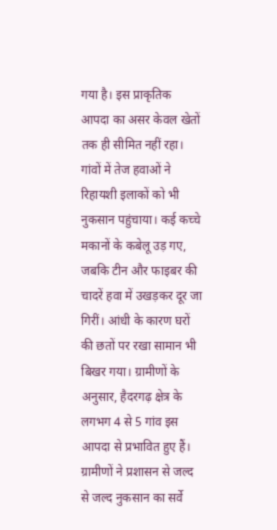गया है। इस प्राकृतिक आपदा का असर केवल खेतों तक ही सीमित नहीं रहा। गांवों में तेज हवाओं ने रिहायशी इलाकों को भी नुकसान पहुंचाया। कई कच्चे मकानों के कबेलू उड़ गए, जबकि टीन और फाइबर की चादरें हवा में उखड़कर दूर जा गिरीं। आंधी के कारण घरों की छतों पर रखा सामान भी बिखर गया। ग्रामीणों के अनुसार, हैदरगढ़ क्षेत्र के लगभग 4 से 5 गांव इस आपदा से प्रभावित हुए हैं। ग्रामीणों ने प्रशासन से जल्द से जल्द नुकसान का सर्वे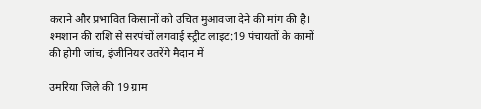कराने और प्रभावित किसानों को उचित मुआवजा देने की मांग की है।
श्मशान की राशि से सरपंचों लगवाई स्ट्रीट लाइट:19 पंचायतों के कामों की होगी जांच, इंजीनियर उतरेंगे मैदान में

उमरिया जिले की 19 ग्राम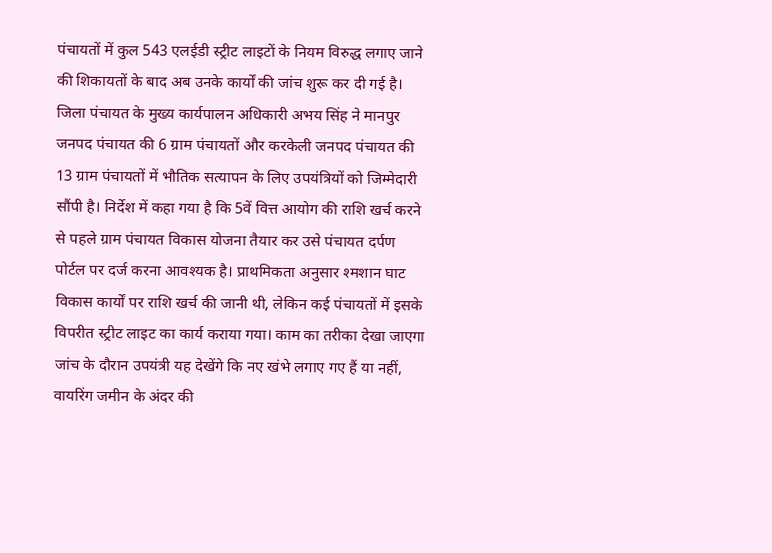पंचायतों में कुल 543 एलईडी स्ट्रीट लाइटों के नियम विरुद्ध लगाए जाने की शिकायतों के बाद अब उनके कार्यों की जांच शुरू कर दी गई है। जिला पंचायत के मुख्य कार्यपालन अधिकारी अभय सिंह ने मानपुर जनपद पंचायत की 6 ग्राम पंचायतों और करकेली जनपद पंचायत की 13 ग्राम पंचायतों में भौतिक सत्यापन के लिए उपयंत्रियों को जिम्मेदारी सौंपी है। निर्देश में कहा गया है कि 5वें वित्त आयोग की राशि खर्च करने से पहले ग्राम पंचायत विकास योजना तैयार कर उसे पंचायत दर्पण पोर्टल पर दर्ज करना आवश्यक है। प्राथमिकता अनुसार श्मशान घाट विकास कार्यों पर राशि खर्च की जानी थी, लेकिन कई पंचायतों में इसके विपरीत स्ट्रीट लाइट का कार्य कराया गया। काम का तरीका देखा जाएगा जांच के दौरान उपयंत्री यह देखेंगे कि नए खंभे लगाए गए हैं या नहीं, वायरिंग जमीन के अंदर की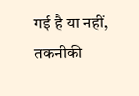गई है या नहीं, तकनीकी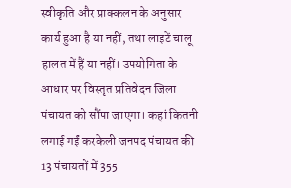स्वीकृति और प्राक्कलन के अनुसार कार्य हुआ है या नहीं, तथा लाइटें चालू हालत में हैं या नहीं। उपयोगिता के आधार पर विस्तृत प्रतिवेदन जिला पंचायत को सौंपा जाएगा। कहां कितनी लगाई गईं करकेली जनपद पंचायत की 13 पंचायतों में 355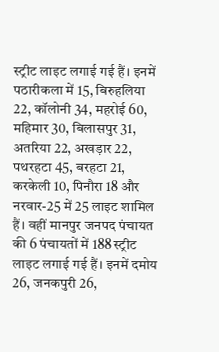स्ट्रीट लाइट लगाई गई हैं। इनमें पठारीकला में 15, बिरुहलिया 22, कॉलोनी 34, महरोई 60, महिमार 30, बिलासपुर 31, अतरिया 22, अखड़ार 22, पथरहटा 45, बरहटा 21, करकेली 10, पिनौरा 18 और नरवार-25 में 25 लाइट शामिल हैं। वहीं मानपुर जनपद पंचायत की 6 पंचायतों में 188 स्ट्रीट लाइट लगाई गई हैं। इनमें दमोय 26, जनकपुरी 26,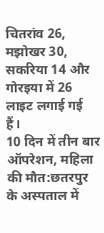चितरांव 26, मझोखर 30, सकरिया 14 और गोरइया में 26 लाइट लगाई गई हैं।
10 दिन में तीन बार ऑपरेशन, महिला की मौत:छतरपुर के अस्पताल में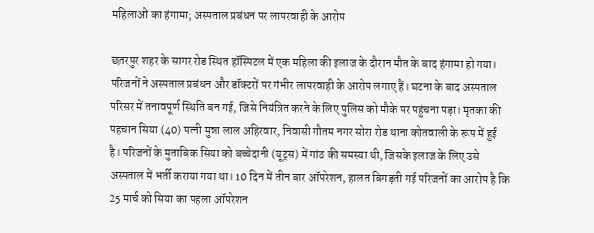महिलाओं का हंगामा; अस्पताल प्रबंधन पर लापरवाही के आरोप

छतरपुर शहर के सागर रोड स्थित हॉस्पिटल में एक महिला की इलाज के दौरान मौत के बाद हंगामा हो गया। परिजनों ने अस्पताल प्रबंधन और डॉक्टरों पर गंभीर लापरवाही के आरोप लगाए हैं। घटना के बाद अस्पताल परिसर में तनावपूर्ण स्थिति बन गई, जिसे नियंत्रित करने के लिए पुलिस को मौके पर पहुंचना पड़ा। मृतका की पहचान सिया (40) पत्नी मुन्ना लाल अहिरवार, निवासी गौतम नगर सोरा रोड थाना कोतवाली के रूप में हुई है। परिजनों के मुताबिक सिया को बच्चेदानी (यूट्रस) में गांठ की समस्या थी, जिसके इलाज के लिए उसे अस्पताल में भर्ती कराया गया था। 10 दिन में तीन बार ऑपरेशन, हालत बिगड़ती गई परिजनों का आरोप है कि 25 मार्च को सिया का पहला ऑपरेशन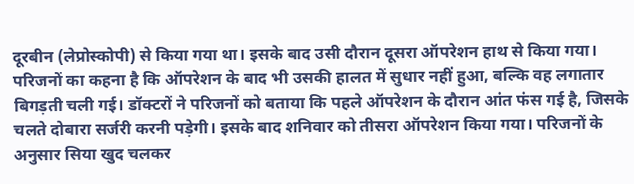दूरबीन (लेप्रोस्कोपी) से किया गया था। इसके बाद उसी दौरान दूसरा ऑपरेशन हाथ से किया गया। परिजनों का कहना है कि ऑपरेशन के बाद भी उसकी हालत में सुधार नहीं हुआ, बल्कि वह लगातार बिगड़ती चली गई। डॉक्टरों ने परिजनों को बताया कि पहले ऑपरेशन के दौरान आंत फंस गई है, जिसके चलते दोबारा सर्जरी करनी पड़ेगी। इसके बाद शनिवार को तीसरा ऑपरेशन किया गया। परिजनों के अनुसार सिया खुद चलकर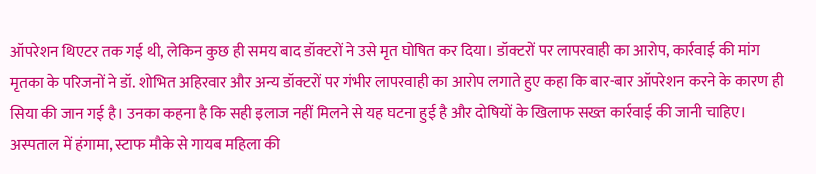ऑपरेशन थिएटर तक गई थी, लेकिन कुछ ही समय बाद डॉक्टरों ने उसे मृत घोषित कर दिया। डॉक्टरों पर लापरवाही का आरोप, कार्रवाई की मांग मृतका के परिजनों ने डॉ. शोभित अहिरवार और अन्य डॉक्टरों पर गंभीर लापरवाही का आरोप लगाते हुए कहा कि बार-बार ऑपरेशन करने के कारण ही सिया की जान गई है। उनका कहना है कि सही इलाज नहीं मिलने से यह घटना हुई है और दोषियों के खिलाफ सख्त कार्रवाई की जानी चाहिए। अस्पताल में हंगामा, स्टाफ मौके से गायब महिला की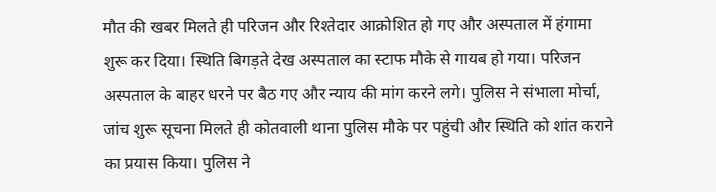मौत की खबर मिलते ही परिजन और रिश्तेदार आक्रोशित हो गए और अस्पताल में हंगामा शुरू कर दिया। स्थिति बिगड़ते देख अस्पताल का स्टाफ मौके से गायब हो गया। परिजन अस्पताल के बाहर धरने पर बैठ गए और न्याय की मांग करने लगे। पुलिस ने संभाला मोर्चा, जांच शुरू सूचना मिलते ही कोतवाली थाना पुलिस मौके पर पहुंची और स्थिति को शांत कराने का प्रयास किया। पुलिस ने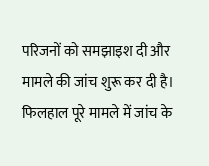परिजनों को समझाइश दी और मामले की जांच शुरू कर दी है। फिलहाल पूरे मामले में जांच के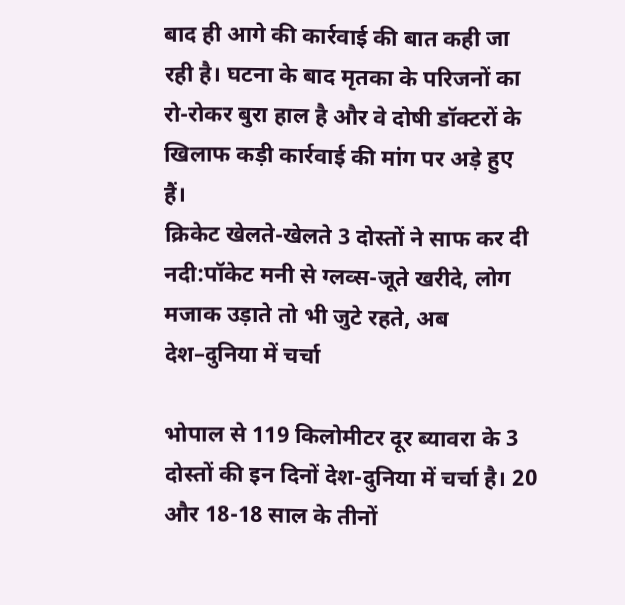बाद ही आगे की कार्रवाई की बात कही जा रही है। घटना के बाद मृतका के परिजनों का रो-रोकर बुरा हाल है और वे दोषी डॉक्टरों के खिलाफ कड़ी कार्रवाई की मांग पर अड़े हुए हैं।
क्रिकेट खेलते-खेलते 3 दोस्तों ने साफ कर दी नदी:पॉकेट मनी से ग्लव्स-जूते खरीदे, लोग मजाक उड़ाते तो भी जुटे रहते, अब देश–दुनिया में चर्चा

भोपाल से 119 किलोमीटर दूर ब्यावरा के 3 दोस्तों की इन दिनों देश-दुनिया में चर्चा है। 20 और 18-18 साल के तीनों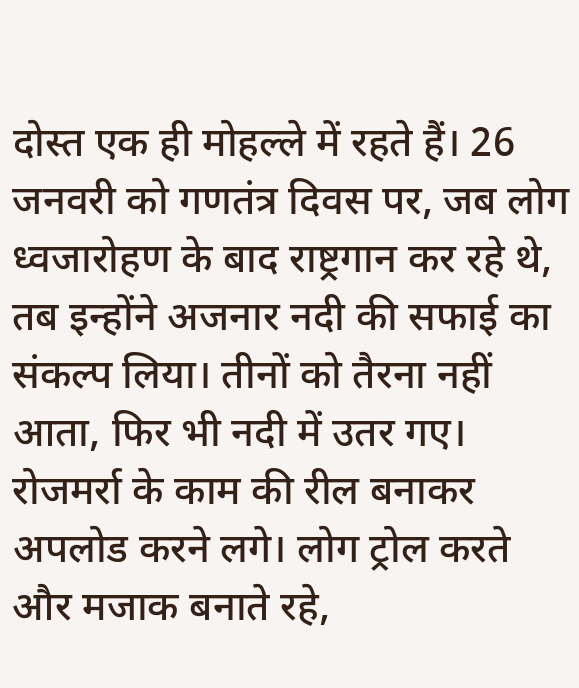दोस्त एक ही मोहल्ले में रहते हैं। 26 जनवरी को गणतंत्र दिवस पर, जब लोग ध्वजारोहण के बाद राष्ट्रगान कर रहे थे, तब इन्होंने अजनार नदी की सफाई का संकल्प लिया। तीनों को तैरना नहीं आता, फिर भी नदी में उतर गए। रोजमर्रा के काम की रील बनाकर अपलोड करने लगे। लोग ट्रोल करते और मजाक बनाते रहे,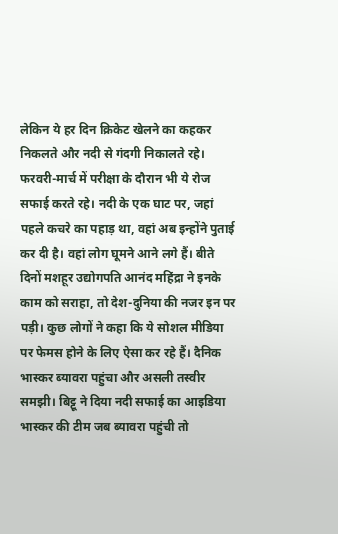लेकिन ये हर दिन क्रिकेट खेलने का कहकर निकलते और नदी से गंदगी निकालते रहे। फरवरी-मार्च में परीक्षा के दौरान भी ये रोज सफाई करते रहे। नदी के एक घाट पर, जहां पहले कचरे का पहाड़ था, वहां अब इन्होंने पुताई कर दी है। वहां लोग घूमने आने लगे हैं। बीते दिनों मशहूर उद्योगपति आनंद महिंद्रा ने इनके काम को सराहा, तो देश-दुनिया की नजर इन पर पड़ी। कुछ लोगों ने कहा कि ये सोशल मीडिया पर फेमस होने के लिए ऐसा कर रहे हैं। दैनिक भास्कर ब्यावरा पहुंचा और असली तस्वीर समझी। बिट्टू ने दिया नदी सफाई का आइडिया भास्कर की टीम जब ब्यावरा पहुंची तो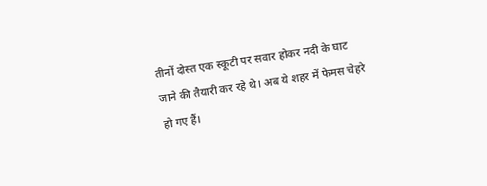तीनों दोस्त एक स्कूटी पर सवार होकर नदी के घाट जाने की तैयारी कर रहे थे। अब ये शहर में फेमस चेहरे हो गए हैं।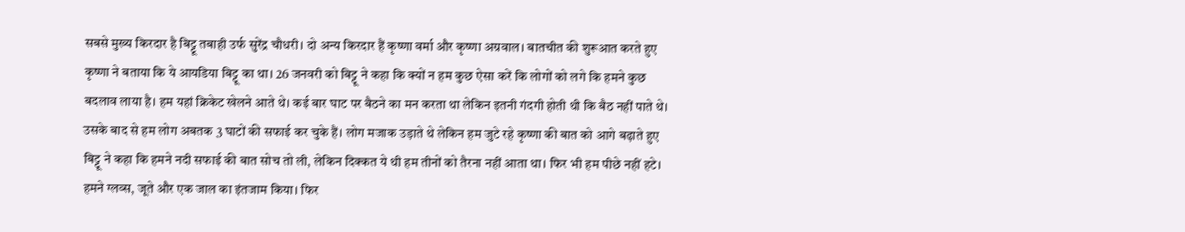सबसे मुख्य किरदार है बिट्टू तबाही उर्फ सुरेंद्र चौधरी। दो अन्य किरदार हैं कृष्णा वर्मा और कृष्णा अग्रवाल। बातचीत की शुरूआत करते हुए कृष्णा ने बताया कि ये आयडिया बिट्टू का था। 26 जनवरी को बिट्टू ने कहा कि क्यों न हम कुछ ऐसा करें कि लोगों को लगे कि हमने कुछ बदलाव लाया है। हम यहां क्रिकेट खेलने आते थे। कई बार घाट पर बैठने का मन करता था लेकिन इतनी गंदगी होती थी कि बैठ नहीं पाते थे। उसके बाद से हम लोग अबतक 3 घाटों की सफाई कर चुके हैं। लोग मजाक उड़ाते थे लेकिन हम जुटे रहे कृष्णा की बात को आगे बढ़ाते हुए बिट्टू ने कहा कि हमने नदी सफाई की बात सोच तो ली, लेकिन दिक्कत ये थी हम तीनों को तैरना नहीं आता था। फिर भी हम पीछे नहीं हटे। हमने ग्लव्स, जूते और एक जाल का इंतजाम किया। फिर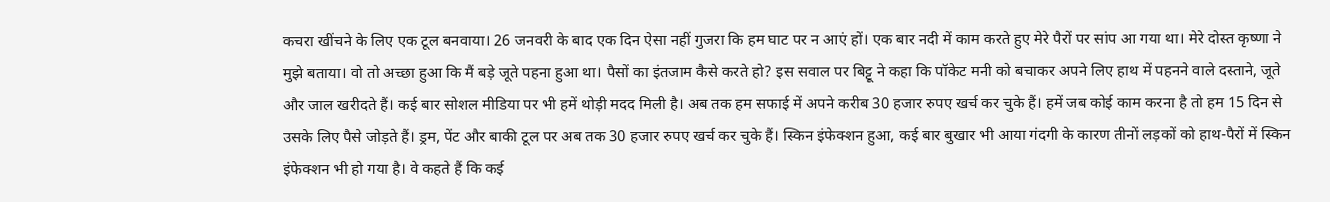कचरा खींचने के लिए एक टूल बनवाया। 26 जनवरी के बाद एक दिन ऐसा नहीं गुजरा कि हम घाट पर न आएं हों। एक बार नदी में काम करते हुए मेरे पैरों पर सांप आ गया था। मेरे दोस्त कृष्णा ने मुझे बताया। वो तो अच्छा हुआ कि मैं बड़े जूते पहना हुआ था। पैसों का इंतजाम कैसे करते हो? इस सवाल पर बिट्टू ने कहा कि पॉकेट मनी को बचाकर अपने लिए हाथ में पहनने वाले दस्ताने, जूते और जाल खरीदते हैं। कई बार सोशल मीडिया पर भी हमें थोड़ी मदद मिली है। अब तक हम सफाई में अपने करीब 30 हजार रुपए खर्च कर चुके हैं। हमें जब कोई काम करना है तो हम 15 दिन से उसके लिए पैसे जोड़ते हैं। ड्रम, पेंट और बाकी टूल पर अब तक 30 हजार रुपए खर्च कर चुके हैं। स्किन इंफेक्शन हुआ, कई बार बुखार भी आया गंदगी के कारण तीनों लड़कों को हाथ-पैरों में स्किन इंफेक्शन भी हो गया है। वे कहते हैं कि कई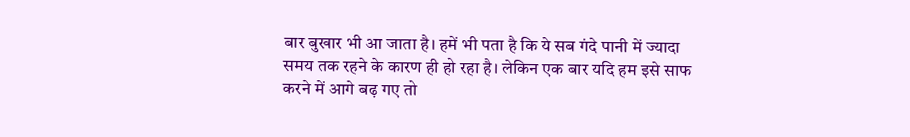बार बुखार भी आ जाता है। हमें भी पता है कि ये सब गंदे पानी में ज्यादा समय तक रहने के कारण ही हो रहा है। लेकिन एक बार यदि हम इसे साफ करने में आगे बढ़ गए तो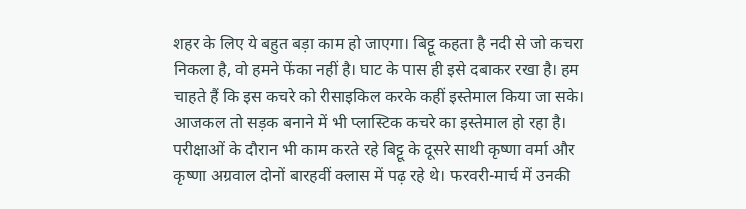शहर के लिए ये बहुत बड़ा काम हो जाएगा। बिट्टू कहता है नदी से जो कचरा निकला है, वो हमने फेंका नहीं है। घाट के पास ही इसे दबाकर रखा है। हम चाहते हैं कि इस कचरे को रीसाइकिल करके कहीं इस्तेमाल किया जा सके। आजकल तो सड़क बनाने में भी प्लास्टिक कचरे का इस्तेमाल हो रहा है। परीक्षाओं के दौरान भी काम करते रहे बिट्टू के दूसरे साथी कृष्णा वर्मा और कृष्णा अग्रवाल दोनों बारहवीं क्लास में पढ़ रहे थे। फरवरी-मार्च में उनकी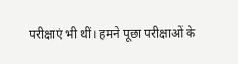परीक्षाएं भी थीं। हमने पूछा परीक्षाओं के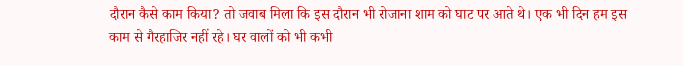दौरान कैसे काम किया? तो जवाब मिला कि इस दौरान भी रोजाना शाम को घाट पर आते थे। एक भी दिन हम इस काम से गैरहाजिर नहीं रहे। घर वालों को भी कभी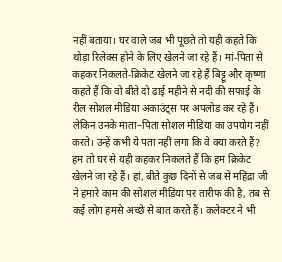नहीं बताया। घर वाले जब भी पूछते तो यही कहते कि थोड़ा रिलेक्स होने के लिए खेलने जा रहे हैं। मां-पिता से कहकर निकलते-क्रिकेट खेलने जा रहे हैं बिट्टू और कृष्णा कहते हैं कि वो बीते दो ढाई महीने से नदी की सफाई के रील सोशल मीडिया अकाउंट्स पर अपलोड कर रहे हैं। लेकिन उनके माता–पिता सोशल मीडिया का उपयोग नहीं करते। उन्हें कभी ये पता नहीं लगा कि वे क्या करते हैं? हम तो घर से यही कहकर निकलते हैं कि हम क्रिकेट खेलने जा रहे हैं। हां, बीते कुछ दिनों से जब से महिंद्रा जी ने हमारे काम की सोशल मीडिया पर तारीफ की है, तब से कई लोग हमसे अच्छे से बात करते हैं। कलेक्टर ने भी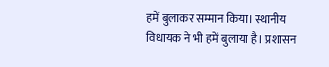हमें बुलाकर सम्मान किया। स्थानीय विधायक ने भी हमें बुलाया है। प्रशासन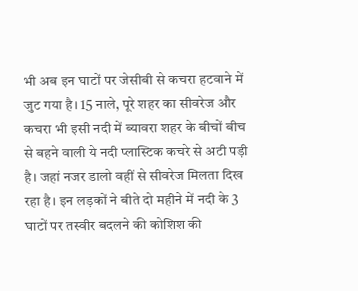भी अब इन घाटों पर जेसीबी से कचरा हटवाने में जुट गया है। 15 नाले, पूरे शहर का सीवरेज और कचरा भी इसी नदी में ब्यावरा शहर के बीचों बीच से बहने वाली ये नदी प्लास्टिक कचरे से अटी पड़ी है। जहां नजर डालो वहीं से सीवरेज मिलता दिख रहा है। इन लड़कों ने बीते दो महीने में नदी के 3 घाटों पर तस्वीर बदलने की कोशिश की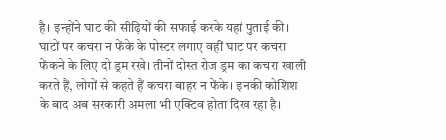है। इन्होंने घाट की सीढ़ियों की सफाई करके यहां पुताई की। घाटों पर कचरा न फेंके के पोस्टर लगाए वहीं घाट पर कचरा फेंकने के लिए दो ड्रम रखे। तीनों दोस्त रोज ड्रम का कचरा खाली करते हैं, लोगों से कहते हैं कचरा बाहर न फेंके। इनकी कोशिश के बाद अब सरकारी अमला भी एक्टिव होता दिख रहा है।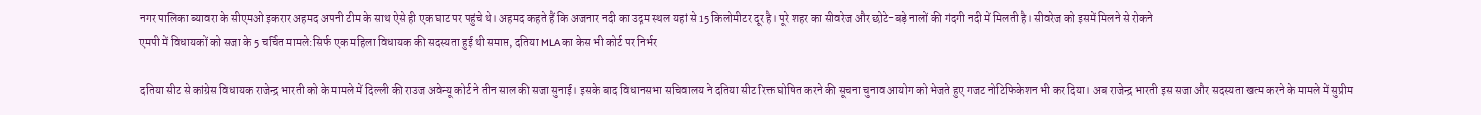नगर पालिका ब्यावरा के सीएमओ इकरार अहमद अपनी टीम के साथ ऐसे ही एक घाट पर पहुंचे थे। अहमद कहते हैं कि अजनार नदी का उद्गम स्थल यहां से 15 किलोमीटर दूर है। पूरे शहर का सीवरेज और छोटे-बड़े नालों की गंदगी नदी में मिलती है। सीवरेज को इसमें मिलने से रोकने
एमपी में विधायकों को सजा के 5 चर्चित मामले:सिर्फ एक महिला विधायक की सदस्यता हुई थी समाप्त, दतिया MLA का केस भी कोर्ट पर निर्भर

दतिया सीट से कांग्रेस विधायक राजेन्द्र भारती को के मामले में दिल्ली की राउज अवेन्यू कोर्ट ने तीन साल की सजा सुनाई। इसके बाद विधानसभा सचिवालय ने दतिया सीट रिक्त घोषित करने की सूचना चुनाव आयोग को भेजते हुए गजट नोटिफिकेशन भी कर दिया। अब राजेन्द्र भारती इस सजा और सदस्यता खत्म करने के मामले में सुप्रीम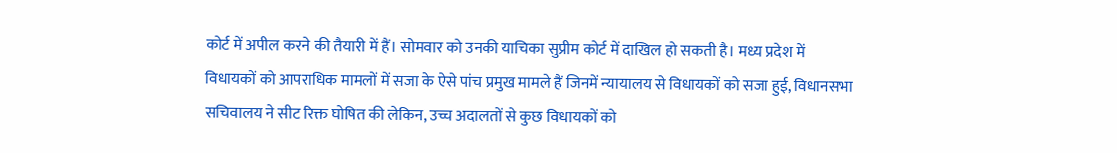कोर्ट में अपील करने की तैयारी में हैं। सोमवार को उनकी याचिका सुप्रीम कोर्ट में दाखिल हो सकती है। मध्य प्रदेश में विधायकों को आपराधिक मामलों में सजा के ऐसे पांच प्रमुख मामले हैं जिनमें न्यायालय से विधायकों को सजा हुई, विधानसभा सचिवालय ने सीट रिक्त घोषित की लेकिन, उच्च अदालतों से कुछ विधायकों को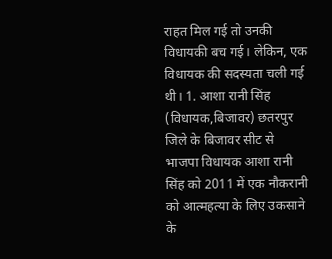राहत मिल गई तो उनकी विधायकी बच गई। लेकिन, एक विधायक की सदस्यता चली गई थी। 1. आशा रानी सिंह (विधायक,बिजावर) छतरपुर जिले के बिजावर सीट से भाजपा विधायक आशा रानी सिंह को 2011 में एक नौकरानी को आत्महत्या के लिए उकसाने के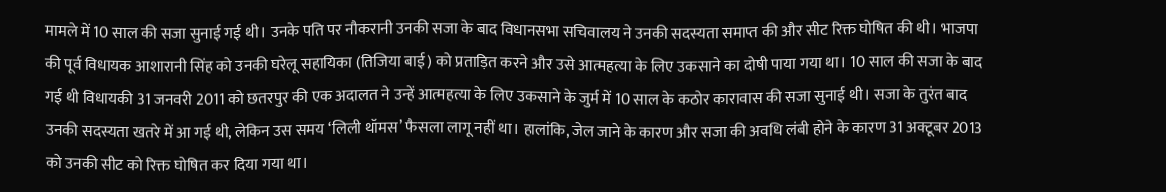मामले में 10 साल की सजा सुनाई गई थी। उनके पति पर नौकरानी उनकी सजा के बाद विधानसभा सचिवालय ने उनकी सदस्यता समाप्त की और सीट रिक्त घोषित की थी। भाजपा की पूर्व विधायक आशारानी सिंह को उनकी घरेलू सहायिका (तिजिया बाई) को प्रताड़ित करने और उसे आत्महत्या के लिए उकसाने का दोषी पाया गया था। 10 साल की सजा के बाद गई थी विधायकी 31 जनवरी 2011 को छतरपुर की एक अदालत ने उन्हें आत्महत्या के लिए उकसाने के जुर्म में 10 साल के कठोर कारावास की सजा सुनाई थी। सजा के तुरंत बाद उनकी सदस्यता खतरे में आ गई थी, लेकिन उस समय ‘लिली थॉमस’ फैसला लागू नहीं था। हालांकि, जेल जाने के कारण और सजा की अवधि लंबी होने के कारण 31 अक्टूबर 2013 को उनकी सीट को रिक्त घोषित कर दिया गया था।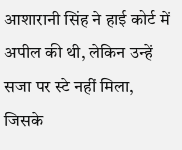आशारानी सिंह ने हाई कोर्ट में अपील की थी, लेकिन उन्हें सजा पर स्टे नहीं मिला, जिसके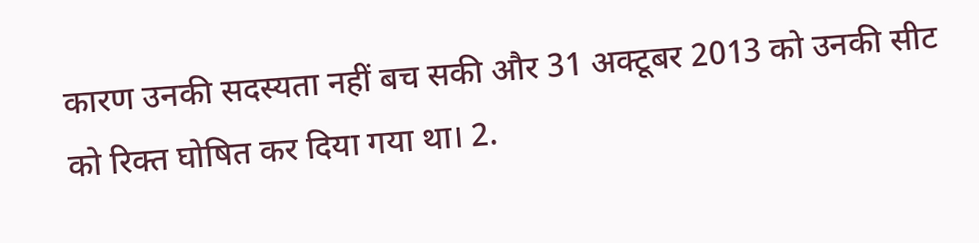कारण उनकी सदस्यता नहीं बच सकी और 31 अक्टूबर 2013 को उनकी सीट को रिक्त घोषित कर दिया गया था। 2.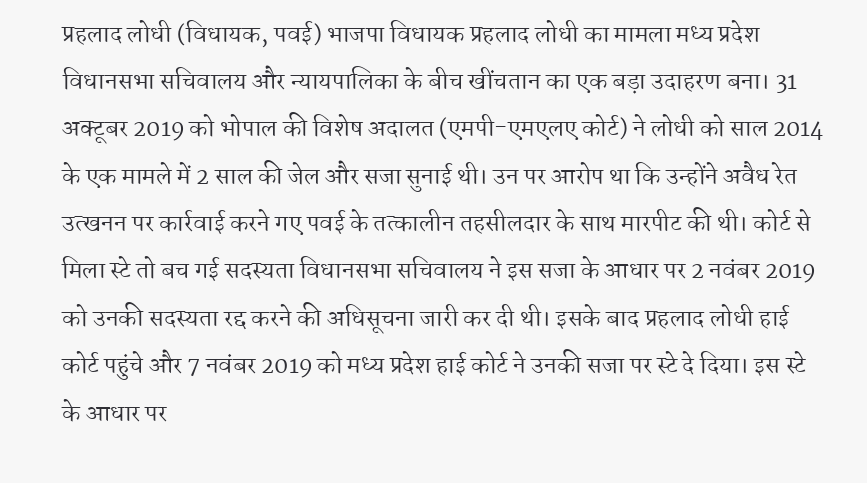प्रहलाद लोधी (विधायक, पवई) भाजपा विधायक प्रहलाद लोधी का मामला मध्य प्रदेश विधानसभा सचिवालय और न्यायपालिका के बीच खींचतान का एक बड़ा उदाहरण बना। 31 अक्टूबर 2019 को भोपाल की विशेष अदालत (एमपी-एमएलए कोर्ट) ने लोधी को साल 2014 के एक मामले में 2 साल की जेल और सजा सुनाई थी। उन पर आरोप था कि उन्होंने अवैध रेत उत्खनन पर कार्रवाई करने गए पवई के तत्कालीन तहसीलदार के साथ मारपीट की थी। कोर्ट से मिला स्टे तो बच गई सदस्यता विधानसभा सचिवालय ने इस सजा के आधार पर 2 नवंबर 2019 को उनकी सदस्यता रद्द करने की अधिसूचना जारी कर दी थी। इसके बाद प्रहलाद लोधी हाई कोर्ट पहुंचे और 7 नवंबर 2019 को मध्य प्रदेश हाई कोर्ट ने उनकी सजा पर स्टे दे दिया। इस स्टे के आधार पर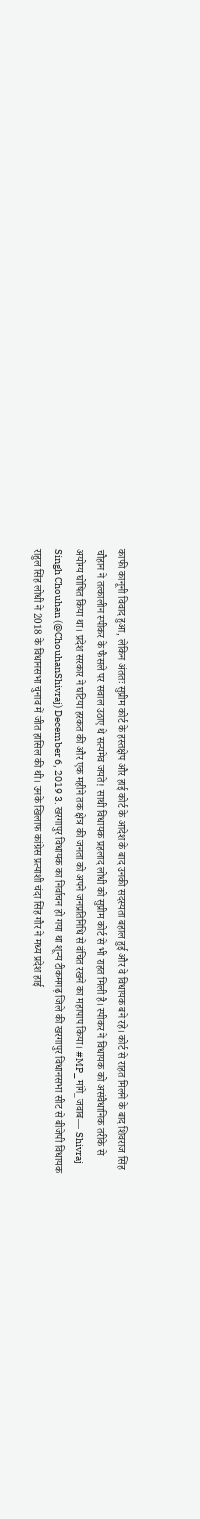काफी कानूनी विवाद हुआ, लेकिन अंततः सुप्रीम कोर्ट के हस्तक्षेप और हाई कोर्ट के आदेश के बाद उनकी सदस्यता बहाल हुई और वे विधायक बने रहे। कोर्ट से राहत मिलने के बाद शिवराज सिंह चौहान ने तत्कालीन स्पीकर के फैसले पर सवाल उठाए थे सत्यमेव जयते! साथी विधायक प्रहलाद लोधी को सुप्रीम कोर्ट से भी राहत मिली है। स्पीकर ने विधायक को असंवैधानिक तरीके से अयोग्य घोषित किया था। प्रदेश सरकार ने घटिया हरकत की और एक महीने तक क्षेत्र की जनता को अपने जनप्रतिनिधि से वंचित रखने का महापाप किया। #MP_मांगे_जवाब— Shivraj Singh Chouhan (@ChouhanShivraj) December 6, 2019 3. खरगापुर विधायक का निर्वाचन हो गया था शून्य टीकमगढ़ जिले की खरगापुर विधानसभा सीट से बीजेपी विधायक राहुल सिंह लोधी ने 2018 के विधानसभा चुनाव में जीत हासिल की थी। उनके खिलाफ कांग्रेस प्रत्याशी चंदा सिंह गौर ने मध्य प्रदेश हाई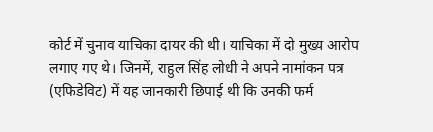कोर्ट में चुनाव याचिका दायर की थी। याचिका में दो मुख्य आरोप लगाए गए थे। जिनमें, राहुल सिंह लोधी ने अपने नामांकन पत्र (एफिडेविट) में यह जानकारी छिपाई थी कि उनकी फर्म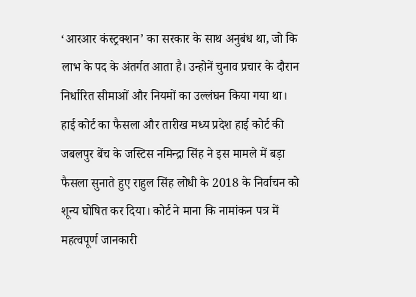‘आरआर कंस्ट्रक्शन’ का सरकार के साथ अनुबंध था, जो कि लाभ के पद के अंतर्गत आता है। उन्होनें चुनाव प्रचार के दौरान निर्धारित सीमाओं और नियमों का उल्लंघन किया गया था। हाई कोर्ट का फैसला और तारीख मध्य प्रदेश हाई कोर्ट की जबलपुर बेंच के जस्टिस नमिन्द्रा सिंह ने इस मामले में बड़ा फैसला सुनाते हुए राहुल सिंह लोधी के 2018 के निर्वाचन को शून्य घोषित कर दिया। कोर्ट ने माना कि नामांकन पत्र में महत्वपूर्ण जानकारी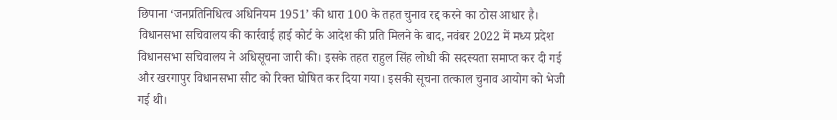छिपाना ‘जनप्रतिनिधित्व अधिनियम 1951’ की धारा 100 के तहत चुनाव रद्द करने का ठोस आधार है। विधानसभा सचिवालय की कार्रवाई हाई कोर्ट के आदेश की प्रति मिलने के बाद, नवंबर 2022 में मध्य प्रदेश विधानसभा सचिवालय ने अधिसूचना जारी की। इसके तहत राहुल सिंह लोधी की सदस्यता समाप्त कर दी गई और खरगापुर विधानसभा सीट को रिक्त घोषित कर दिया गया। इसकी सूचना तत्काल चुनाव आयोग को भेजी गई थी।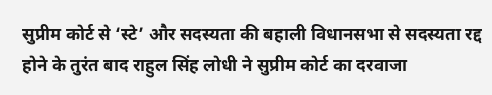सुप्रीम कोर्ट से ‘स्टे’ और सदस्यता की बहाली विधानसभा से सदस्यता रद्द होने के तुरंत बाद राहुल सिंह लोधी ने सुप्रीम कोर्ट का दरवाजा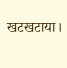खटखटाया।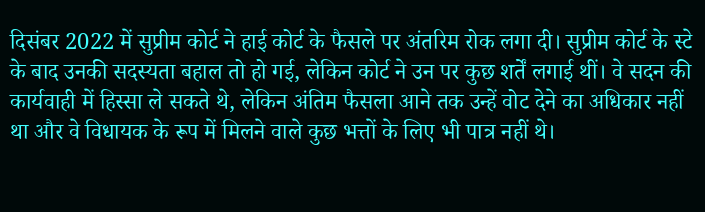दिसंबर 2022 में सुप्रीम कोर्ट ने हाई कोर्ट के फैसले पर अंतरिम रोक लगा दी। सुप्रीम कोर्ट के स्टे के बाद उनकी सदस्यता बहाल तो हो गई, लेकिन कोर्ट ने उन पर कुछ शर्तें लगाई थीं। वे सदन की कार्यवाही में हिस्सा ले सकते थे, लेकिन अंतिम फैसला आने तक उन्हें वोट देने का अधिकार नहीं था और वे विधायक के रूप में मिलने वाले कुछ भत्तों के लिए भी पात्र नहीं थे।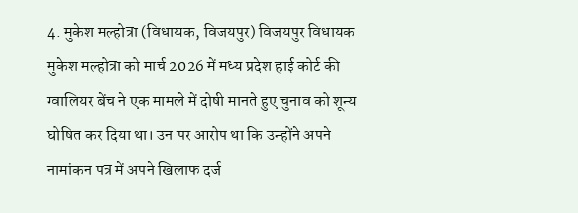4. मुकेश मल्होत्रा (विधायक, विजयपुर) विजयपुर विधायक मुकेश मल्होत्रा को मार्च 2026 में मध्य प्रदेश हाई कोर्ट की ग्वालियर बेंच ने एक मामले में दोषी मानते हुए चुनाव को शून्य घोषित कर दिया था। उन पर आरोप था कि उन्होंने अपने नामांकन पत्र में अपने खिलाफ दर्ज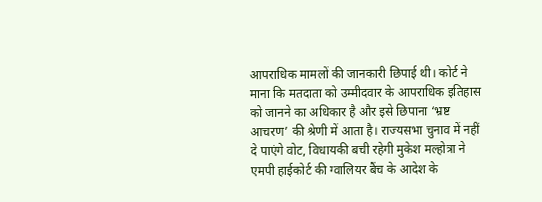आपराधिक मामलों की जानकारी छिपाई थी। कोर्ट ने माना कि मतदाता को उम्मीदवार के आपराधिक इतिहास को जानने का अधिकार है और इसे छिपाना ‘भ्रष्ट आचरण’ की श्रेणी में आता है। राज्यसभा चुनाव में नहीं दे पाएंगे वोट, विधायकी बची रहेगी मुकेश मल्होत्रा ने एमपी हाईकोर्ट की ग्वालियर बैंच के आदेश के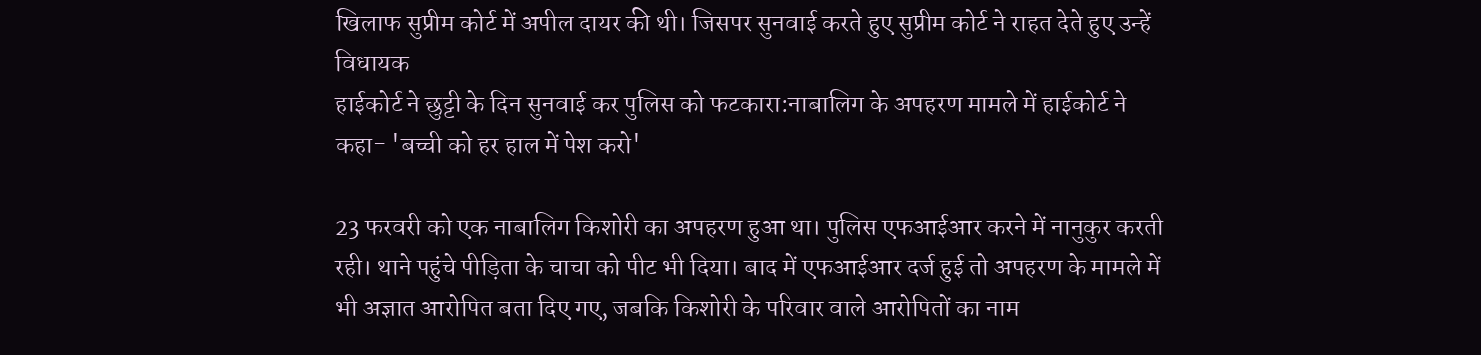खिलाफ सुप्रीम कोर्ट में अपील दायर की थी। जिसपर सुनवाई करते हुए सुप्रीम कोर्ट ने राहत देते हुए उन्हें विधायक
हाईकोर्ट ने छुट्टी के दिन सुनवाई कर पुलिस को फटकारा:नाबालिग के अपहरण मामले में हाईकोर्ट ने कहा- 'बच्ची को हर हाल में पेश करो'

23 फरवरी को एक नाबालिग किशोरी का अपहरण हुआ था। पुलिस एफआईआर करने में नानुकुर करती रही। थाने पहुंचे पीड़िता के चाचा को पीट भी दिया। बाद में एफआईआर दर्ज हुई तो अपहरण के मामले में भी अज्ञात आरोपित बता दिए गए, जबकि किशोरी के परिवार वाले आरोपितों का नाम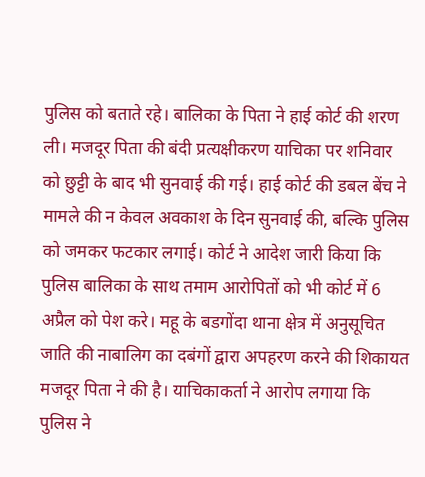पुलिस को बताते रहे। बालिका के पिता ने हाई कोर्ट की शरण ली। मजदूर पिता की बंदी प्रत्यक्षीकरण याचिका पर शनिवार को छुट्टी के बाद भी सुनवाई की गई। हाई कोर्ट की डबल बेंच ने मामले की न केवल अवकाश के दिन सुनवाई की, बल्कि पुलिस को जमकर फटकार लगाई। कोर्ट ने आदेश जारी किया कि पुलिस बालिका के साथ तमाम आरोपितों को भी कोर्ट में 6 अप्रैल को पेश करे। महू के बडगोंदा थाना क्षेत्र में अनुसूचित जाति की नाबालिग का दबंगों द्वारा अपहरण करने की शिकायत मजदूर पिता ने की है। याचिकाकर्ता ने आरोप लगाया कि पुलिस ने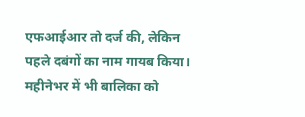एफआईआर तो दर्ज की, लेकिन पहले दबंगों का नाम गायब किया। महीनेभर में भी बालिका को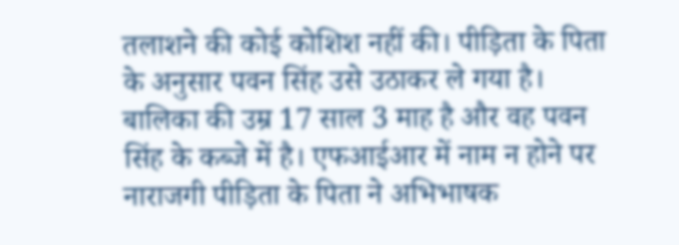तलाशने की कोई कोशिश नहीं की। पीड़िता के पिता के अनुसार पवन सिंह उसे उठाकर ले गया है। बालिका की उम्र 17 साल 3 माह है और वह पवन सिंह के कब्जे में है। एफआईआर में नाम न होने पर नाराजगी पीड़िता के पिता ने अभिभाषक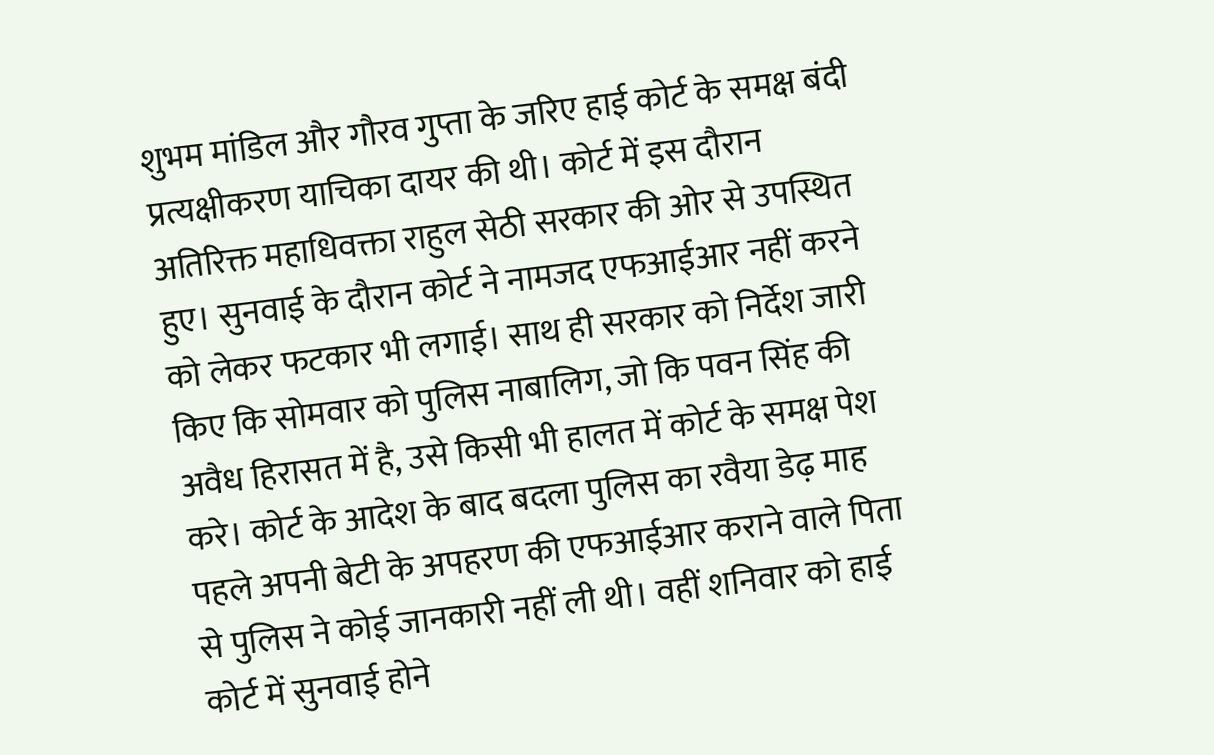शुभम मांडिल और गौरव गुप्ता के जरिए हाई कोर्ट के समक्ष बंदी प्रत्यक्षीकरण याचिका दायर की थी। कोर्ट में इस दौरान अतिरिक्त महाधिवक्ता राहुल सेठी सरकार की ओर से उपस्थित हुए। सुनवाई के दौरान कोर्ट ने नामजद एफआईआर नहीं करने को लेकर फटकार भी लगाई। साथ ही सरकार को निर्देश जारी किए कि सोमवार को पुलिस नाबालिग, जो कि पवन सिंह की अवैध हिरासत में है, उसे किसी भी हालत में कोर्ट के समक्ष पेश करे। कोर्ट के आदेश के बाद बदला पुलिस का रवैया डेढ़ माह पहले अपनी बेटी के अपहरण की एफआईआर कराने वाले पिता से पुलिस ने कोई जानकारी नहीं ली थी। वहीं शनिवार को हाई कोर्ट में सुनवाई होने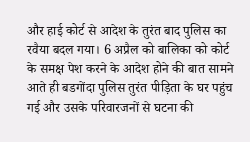और हाई कोर्ट से आदेश के तुरंत बाद पुलिस का रवैया बदल गया। 6 अप्रैल को बालिका को कोर्ट के समक्ष पेश करने के आदेश होने की बात सामने आते ही बडगोंदा पुलिस तुरंत पीड़िता के घर पहुंच गई और उसके परिवारजनों से घटना की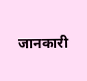जानकारी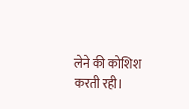लेने की कोशिश करती रही।